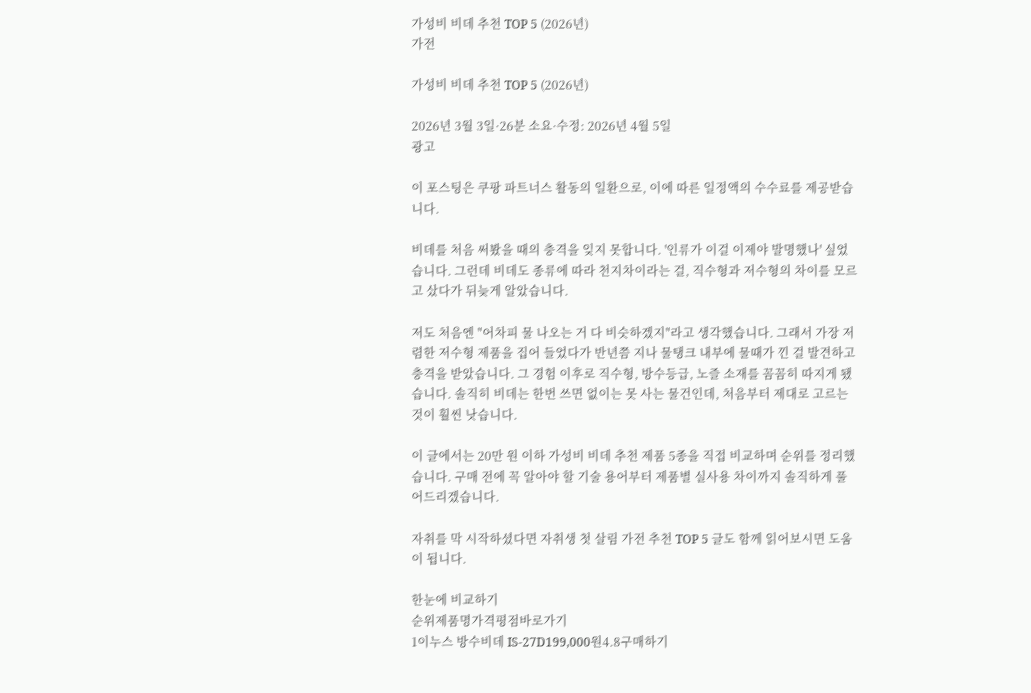가성비 비데 추천 TOP 5 (2026년)
가전

가성비 비데 추천 TOP 5 (2026년)

2026년 3월 3일·26분 소요·수정: 2026년 4월 5일
광고

이 포스팅은 쿠팡 파트너스 활동의 일환으로, 이에 따른 일정액의 수수료를 제공받습니다.

비데를 처음 써봤을 때의 충격을 잊지 못합니다. '인류가 이걸 이제야 발명했나' 싶었습니다. 그런데 비데도 종류에 따라 천지차이라는 걸, 직수형과 저수형의 차이를 모르고 샀다가 뒤늦게 알았습니다.

저도 처음엔 "어차피 물 나오는 거 다 비슷하겠지"라고 생각했습니다. 그래서 가장 저렴한 저수형 제품을 집어 들었다가 반년쯤 지나 물탱크 내부에 물때가 낀 걸 발견하고 충격을 받았습니다. 그 경험 이후로 직수형, 방수등급, 노즐 소재를 꼼꼼히 따지게 됐습니다. 솔직히 비데는 한번 쓰면 없이는 못 사는 물건인데, 처음부터 제대로 고르는 것이 훨씬 낫습니다.

이 글에서는 20만 원 이하 가성비 비데 추천 제품 5종을 직접 비교하며 순위를 정리했습니다. 구매 전에 꼭 알아야 할 기술 용어부터 제품별 실사용 차이까지 솔직하게 풀어드리겠습니다.

자취를 막 시작하셨다면 자취생 첫 살림 가전 추천 TOP 5 글도 함께 읽어보시면 도움이 됩니다.

한눈에 비교하기
순위제품명가격평점바로가기
1이누스 방수비데 IS-27D199,000원4.8구매하기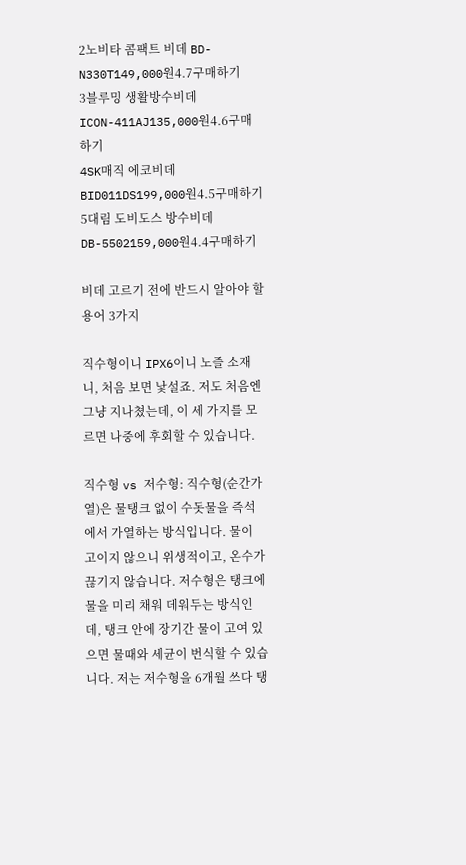2노비타 콤팩트 비데 BD-N330T149,000원4.7구매하기
3블루밍 생활방수비데 ICON-411AJ135,000원4.6구매하기
4SK매직 에코비데 BID011DS199,000원4.5구매하기
5대림 도비도스 방수비데 DB-5502159,000원4.4구매하기

비데 고르기 전에 반드시 알아야 할 용어 3가지

직수형이니 IPX6이니 노즐 소재니, 처음 보면 낯설죠. 저도 처음엔 그냥 지나쳤는데, 이 세 가지를 모르면 나중에 후회할 수 있습니다.

직수형 vs 저수형: 직수형(순간가열)은 물탱크 없이 수돗물을 즉석에서 가열하는 방식입니다. 물이 고이지 않으니 위생적이고, 온수가 끊기지 않습니다. 저수형은 탱크에 물을 미리 채워 데워두는 방식인데, 탱크 안에 장기간 물이 고여 있으면 물때와 세균이 번식할 수 있습니다. 저는 저수형을 6개월 쓰다 탱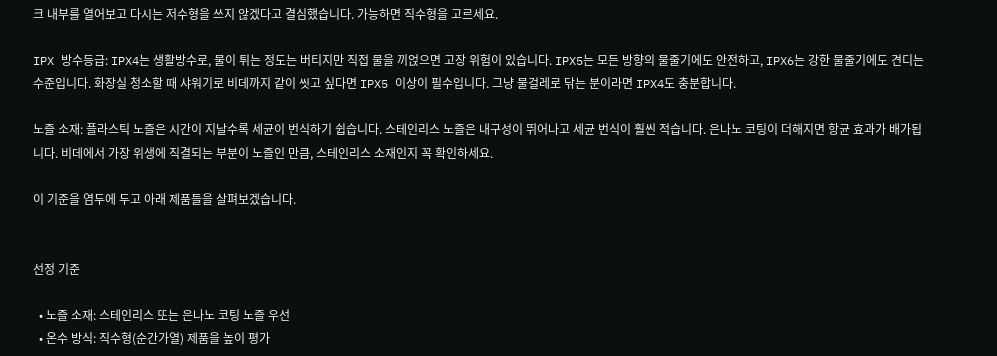크 내부를 열어보고 다시는 저수형을 쓰지 않겠다고 결심했습니다. 가능하면 직수형을 고르세요.

IPX 방수등급: IPX4는 생활방수로, 물이 튀는 정도는 버티지만 직접 물을 끼얹으면 고장 위험이 있습니다. IPX5는 모든 방향의 물줄기에도 안전하고, IPX6는 강한 물줄기에도 견디는 수준입니다. 화장실 청소할 때 샤워기로 비데까지 같이 씻고 싶다면 IPX5 이상이 필수입니다. 그냥 물걸레로 닦는 분이라면 IPX4도 충분합니다.

노즐 소재: 플라스틱 노즐은 시간이 지날수록 세균이 번식하기 쉽습니다. 스테인리스 노즐은 내구성이 뛰어나고 세균 번식이 훨씬 적습니다. 은나노 코팅이 더해지면 항균 효과가 배가됩니다. 비데에서 가장 위생에 직결되는 부분이 노즐인 만큼, 스테인리스 소재인지 꼭 확인하세요.

이 기준을 염두에 두고 아래 제품들을 살펴보겠습니다.


선정 기준

  • 노즐 소재: 스테인리스 또는 은나노 코팅 노즐 우선
  • 온수 방식: 직수형(순간가열) 제품을 높이 평가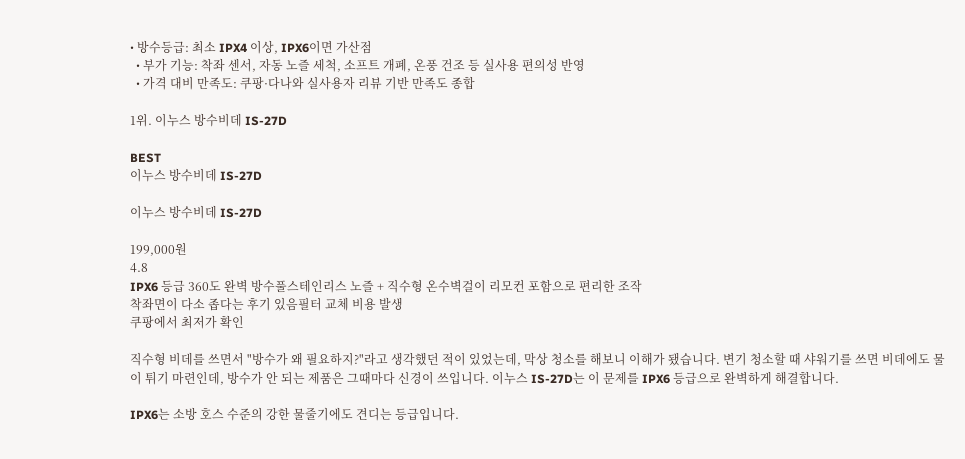• 방수등급: 최소 IPX4 이상, IPX6이면 가산점
  • 부가 기능: 착좌 센서, 자동 노즐 세척, 소프트 개폐, 온풍 건조 등 실사용 편의성 반영
  • 가격 대비 만족도: 쿠팡·다나와 실사용자 리뷰 기반 만족도 종합

1위. 이누스 방수비데 IS-27D

BEST
이누스 방수비데 IS-27D

이누스 방수비데 IS-27D

199,000원
4.8
IPX6 등급 360도 완벽 방수풀스테인리스 노즐 + 직수형 온수벽걸이 리모컨 포함으로 편리한 조작
착좌면이 다소 좁다는 후기 있음필터 교체 비용 발생
쿠팡에서 최저가 확인

직수형 비데를 쓰면서 "방수가 왜 필요하지?"라고 생각했던 적이 있었는데, 막상 청소를 해보니 이해가 됐습니다. 변기 청소할 때 샤워기를 쓰면 비데에도 물이 튀기 마련인데, 방수가 안 되는 제품은 그때마다 신경이 쓰입니다. 이누스 IS-27D는 이 문제를 IPX6 등급으로 완벽하게 해결합니다.

IPX6는 소방 호스 수준의 강한 물줄기에도 견디는 등급입니다.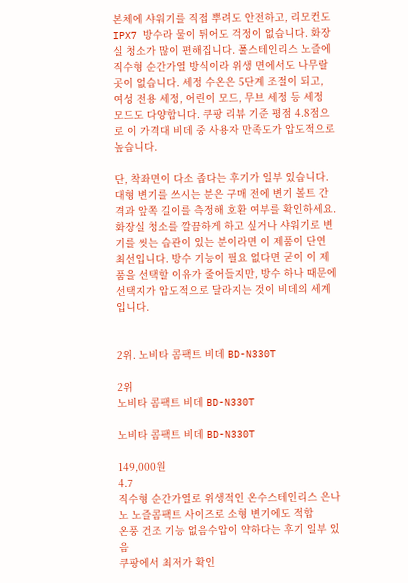본체에 샤워기를 직접 뿌려도 안전하고, 리모컨도 IPX7 방수라 물이 튀어도 걱정이 없습니다. 화장실 청소가 많이 편해집니다. 풀스테인리스 노즐에 직수형 순간가열 방식이라 위생 면에서도 나무랄 곳이 없습니다. 세정 수온은 5단계 조절이 되고, 여성 전용 세정, 어린이 모드, 무브 세정 등 세정 모드도 다양합니다. 쿠팡 리뷰 기준 평점 4.8점으로 이 가격대 비데 중 사용자 만족도가 압도적으로 높습니다.

단, 착좌면이 다소 좁다는 후기가 일부 있습니다. 대형 변기를 쓰시는 분은 구매 전에 변기 볼트 간격과 앞쪽 길이를 측정해 호환 여부를 확인하세요. 화장실 청소를 깔끔하게 하고 싶거나 샤워기로 변기를 씻는 습관이 있는 분이라면 이 제품이 단연 최선입니다. 방수 기능이 필요 없다면 굳이 이 제품을 선택할 이유가 줄어들지만, 방수 하나 때문에 선택지가 압도적으로 달라지는 것이 비데의 세계입니다.


2위. 노비타 콤팩트 비데 BD-N330T

2위
노비타 콤팩트 비데 BD-N330T

노비타 콤팩트 비데 BD-N330T

149,000원
4.7
직수형 순간가열로 위생적인 온수스테인리스 은나노 노즐콤팩트 사이즈로 소형 변기에도 적합
온풍 건조 기능 없음수압이 약하다는 후기 일부 있음
쿠팡에서 최저가 확인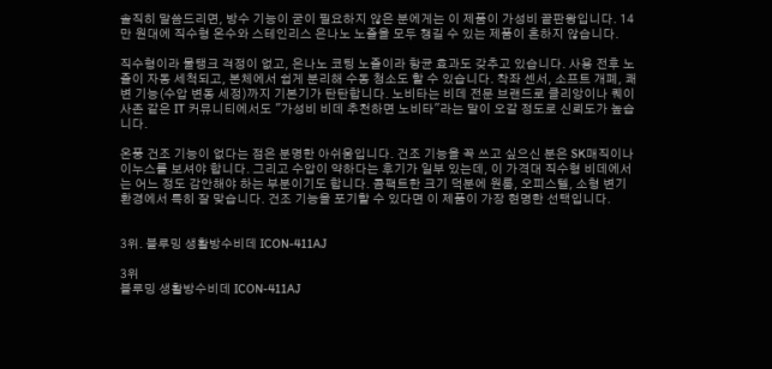솔직히 말씀드리면, 방수 기능이 굳이 필요하지 않은 분에게는 이 제품이 가성비 끝판왕입니다. 14만 원대에 직수형 온수와 스테인리스 은나노 노즐을 모두 챙길 수 있는 제품이 흔하지 않습니다.

직수형이라 물탱크 걱정이 없고, 은나노 코팅 노즐이라 항균 효과도 갖추고 있습니다. 사용 전후 노즐이 자동 세척되고, 본체에서 쉽게 분리해 수동 청소도 할 수 있습니다. 착좌 센서, 소프트 개폐, 쾌변 기능(수압 변동 세정)까지 기본기가 탄탄합니다. 노비타는 비데 전문 브랜드로 클리앙이나 퀘이사존 같은 IT 커뮤니티에서도 "가성비 비데 추천하면 노비타"라는 말이 오갈 정도로 신뢰도가 높습니다.

온풍 건조 기능이 없다는 점은 분명한 아쉬움입니다. 건조 기능을 꼭 쓰고 싶으신 분은 SK매직이나 이누스를 보셔야 합니다. 그리고 수압이 약하다는 후기가 일부 있는데, 이 가격대 직수형 비데에서는 어느 정도 감안해야 하는 부분이기도 합니다. 콤팩트한 크기 덕분에 원룸, 오피스텔, 소형 변기 환경에서 특히 잘 맞습니다. 건조 기능을 포기할 수 있다면 이 제품이 가장 현명한 선택입니다.


3위. 블루밍 생활방수비데 ICON-411AJ

3위
블루밍 생활방수비데 ICON-411AJ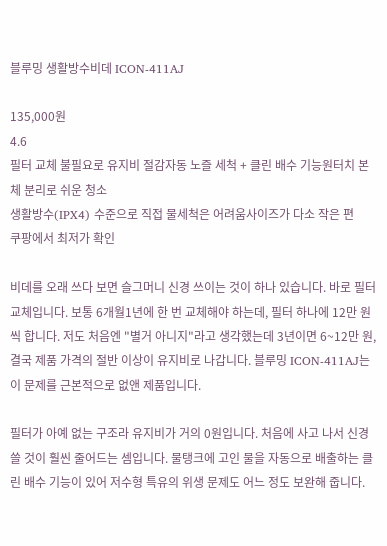블루밍 생활방수비데 ICON-411AJ

135,000원
4.6
필터 교체 불필요로 유지비 절감자동 노즐 세척 + 클린 배수 기능원터치 본체 분리로 쉬운 청소
생활방수(IPX4) 수준으로 직접 물세척은 어려움사이즈가 다소 작은 편
쿠팡에서 최저가 확인

비데를 오래 쓰다 보면 슬그머니 신경 쓰이는 것이 하나 있습니다. 바로 필터 교체입니다. 보통 6개월1년에 한 번 교체해야 하는데, 필터 하나에 12만 원씩 합니다. 저도 처음엔 "별거 아니지"라고 생각했는데 3년이면 6~12만 원, 결국 제품 가격의 절반 이상이 유지비로 나갑니다. 블루밍 ICON-411AJ는 이 문제를 근본적으로 없앤 제품입니다.

필터가 아예 없는 구조라 유지비가 거의 0원입니다. 처음에 사고 나서 신경 쓸 것이 훨씬 줄어드는 셈입니다. 물탱크에 고인 물을 자동으로 배출하는 클린 배수 기능이 있어 저수형 특유의 위생 문제도 어느 정도 보완해 줍니다.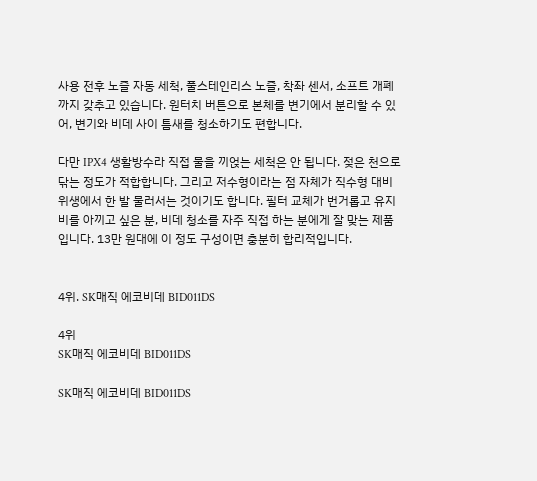사용 전후 노즐 자동 세척, 풀스테인리스 노즐, 착좌 센서, 소프트 개폐까지 갖추고 있습니다. 원터치 버튼으로 본체를 변기에서 분리할 수 있어, 변기와 비데 사이 틈새를 청소하기도 편합니다.

다만 IPX4 생활방수라 직접 물을 끼얹는 세척은 안 됩니다. 젖은 천으로 닦는 정도가 적합합니다. 그리고 저수형이라는 점 자체가 직수형 대비 위생에서 한 발 물러서는 것이기도 합니다. 필터 교체가 번거롭고 유지비를 아끼고 싶은 분, 비데 청소를 자주 직접 하는 분에게 잘 맞는 제품입니다. 13만 원대에 이 정도 구성이면 충분히 합리적입니다.


4위. SK매직 에코비데 BID011DS

4위
SK매직 에코비데 BID011DS

SK매직 에코비데 BID011DS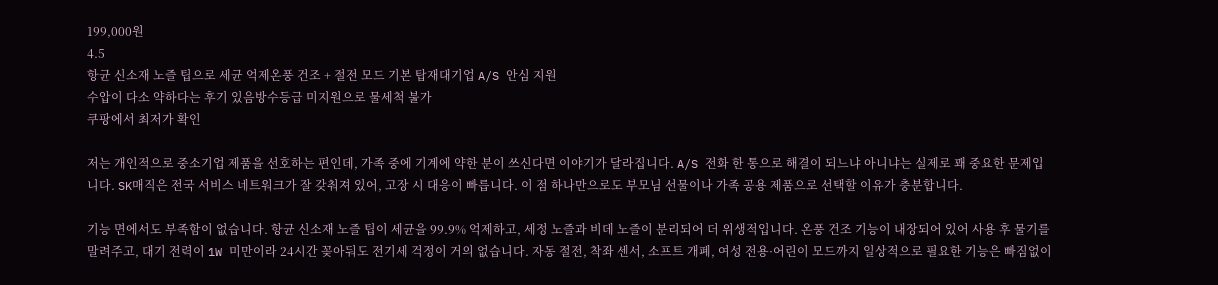199,000원
4.5
항균 신소재 노즐 팁으로 세균 억제온풍 건조 + 절전 모드 기본 탑재대기업 A/S 안심 지원
수압이 다소 약하다는 후기 있음방수등급 미지원으로 물세척 불가
쿠팡에서 최저가 확인

저는 개인적으로 중소기업 제품을 선호하는 편인데, 가족 중에 기계에 약한 분이 쓰신다면 이야기가 달라집니다. A/S 전화 한 통으로 해결이 되느냐 아니냐는 실제로 꽤 중요한 문제입니다. SK매직은 전국 서비스 네트워크가 잘 갖춰져 있어, 고장 시 대응이 빠릅니다. 이 점 하나만으로도 부모님 선물이나 가족 공용 제품으로 선택할 이유가 충분합니다.

기능 면에서도 부족함이 없습니다. 항균 신소재 노즐 팁이 세균을 99.9% 억제하고, 세정 노즐과 비데 노즐이 분리되어 더 위생적입니다. 온풍 건조 기능이 내장되어 있어 사용 후 물기를 말려주고, 대기 전력이 1W 미만이라 24시간 꽂아둬도 전기세 걱정이 거의 없습니다. 자동 절전, 착좌 센서, 소프트 개폐, 여성 전용·어린이 모드까지 일상적으로 필요한 기능은 빠짐없이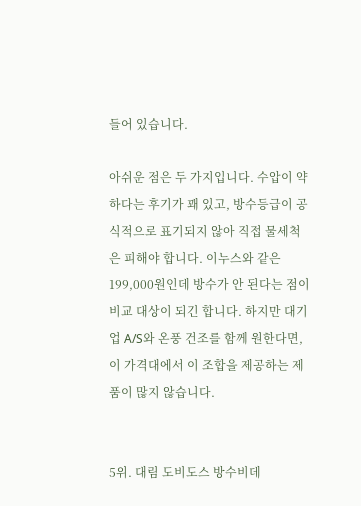들어 있습니다.

아쉬운 점은 두 가지입니다. 수압이 약하다는 후기가 꽤 있고, 방수등급이 공식적으로 표기되지 않아 직접 물세척은 피해야 합니다. 이누스와 같은 199,000원인데 방수가 안 된다는 점이 비교 대상이 되긴 합니다. 하지만 대기업 A/S와 온풍 건조를 함께 원한다면, 이 가격대에서 이 조합을 제공하는 제품이 많지 않습니다.


5위. 대림 도비도스 방수비데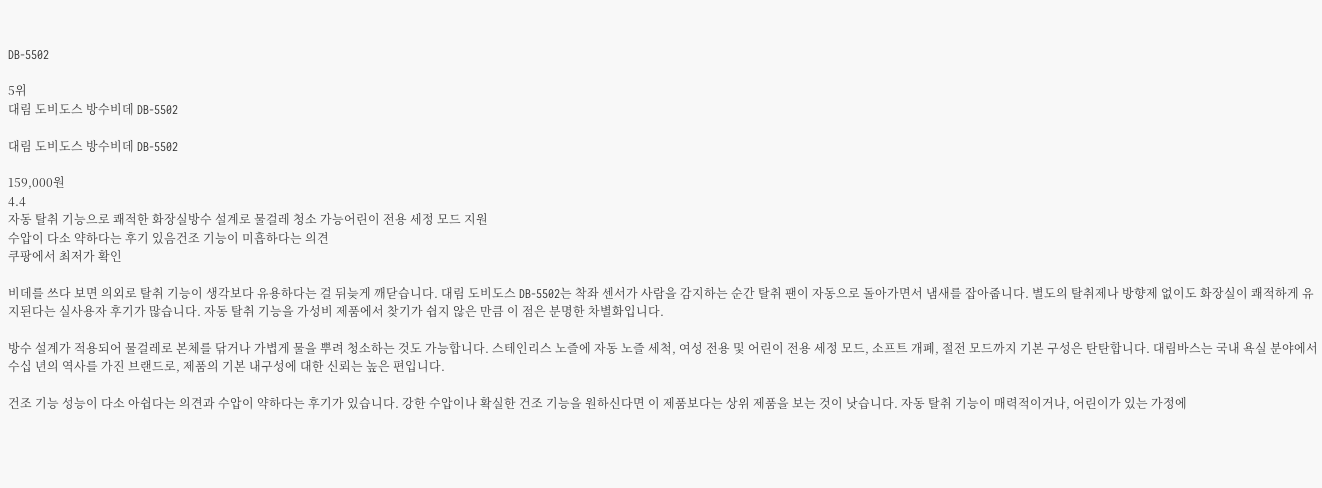DB-5502

5위
대림 도비도스 방수비데 DB-5502

대림 도비도스 방수비데 DB-5502

159,000원
4.4
자동 탈취 기능으로 쾌적한 화장실방수 설계로 물걸레 청소 가능어린이 전용 세정 모드 지원
수압이 다소 약하다는 후기 있음건조 기능이 미흡하다는 의견
쿠팡에서 최저가 확인

비데를 쓰다 보면 의외로 탈취 기능이 생각보다 유용하다는 걸 뒤늦게 깨닫습니다. 대림 도비도스 DB-5502는 착좌 센서가 사람을 감지하는 순간 탈취 팬이 자동으로 돌아가면서 냄새를 잡아줍니다. 별도의 탈취제나 방향제 없이도 화장실이 쾌적하게 유지된다는 실사용자 후기가 많습니다. 자동 탈취 기능을 가성비 제품에서 찾기가 쉽지 않은 만큼 이 점은 분명한 차별화입니다.

방수 설계가 적용되어 물걸레로 본체를 닦거나 가볍게 물을 뿌려 청소하는 것도 가능합니다. 스테인리스 노즐에 자동 노즐 세척, 여성 전용 및 어린이 전용 세정 모드, 소프트 개폐, 절전 모드까지 기본 구성은 탄탄합니다. 대림바스는 국내 욕실 분야에서 수십 년의 역사를 가진 브랜드로, 제품의 기본 내구성에 대한 신뢰는 높은 편입니다.

건조 기능 성능이 다소 아쉽다는 의견과 수압이 약하다는 후기가 있습니다. 강한 수압이나 확실한 건조 기능을 원하신다면 이 제품보다는 상위 제품을 보는 것이 낫습니다. 자동 탈취 기능이 매력적이거나, 어린이가 있는 가정에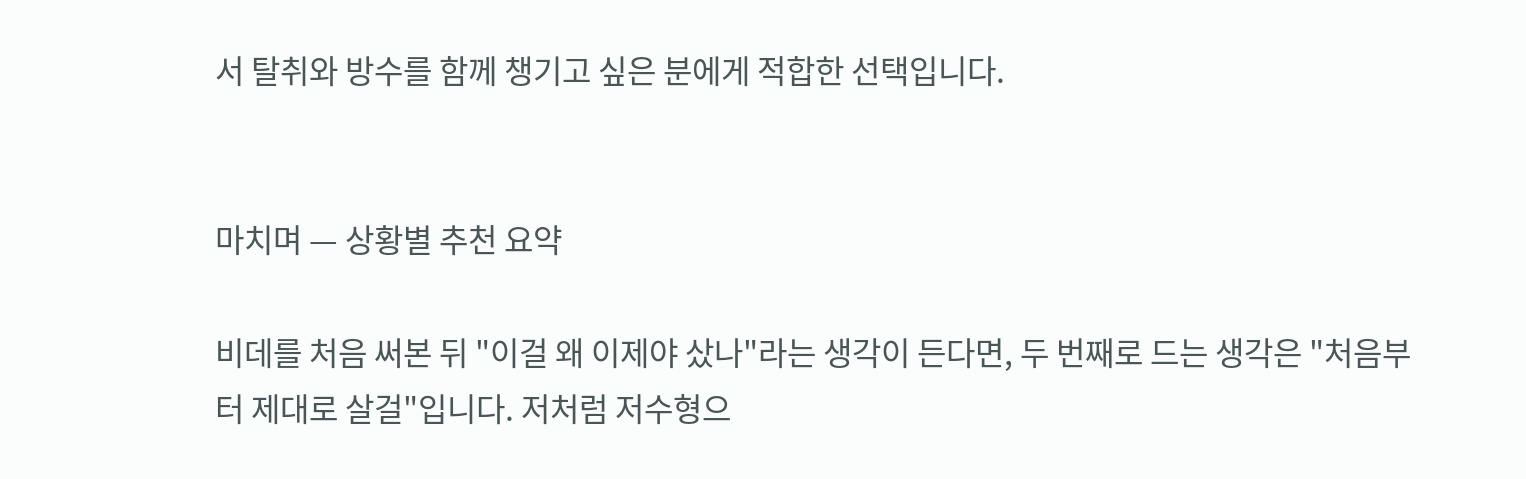서 탈취와 방수를 함께 챙기고 싶은 분에게 적합한 선택입니다.


마치며 — 상황별 추천 요약

비데를 처음 써본 뒤 "이걸 왜 이제야 샀나"라는 생각이 든다면, 두 번째로 드는 생각은 "처음부터 제대로 살걸"입니다. 저처럼 저수형으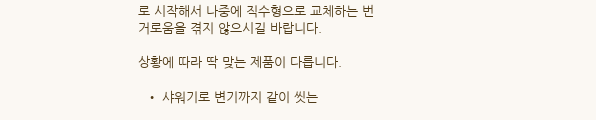로 시작해서 나중에 직수형으로 교체하는 번거로움을 겪지 않으시길 바랍니다.

상황에 따라 딱 맞는 제품이 다릅니다.

  • 샤워기로 변기까지 같이 씻는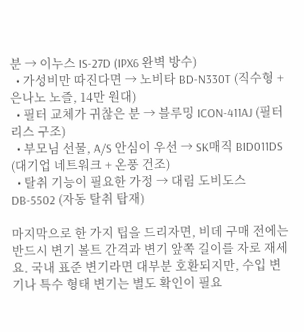분 → 이누스 IS-27D (IPX6 완벽 방수)
  • 가성비만 따진다면 → 노비타 BD-N330T (직수형 + 은나노 노즐, 14만 원대)
  • 필터 교체가 귀찮은 분 → 블루밍 ICON-411AJ (필터리스 구조)
  • 부모님 선물, A/S 안심이 우선 → SK매직 BID011DS (대기업 네트워크 + 온풍 건조)
  • 탈취 기능이 필요한 가정 → 대림 도비도스 DB-5502 (자동 탈취 탑재)

마지막으로 한 가지 팁을 드리자면, 비데 구매 전에는 반드시 변기 볼트 간격과 변기 앞쪽 길이를 자로 재세요. 국내 표준 변기라면 대부분 호환되지만, 수입 변기나 특수 형태 변기는 별도 확인이 필요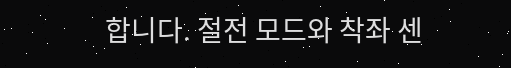합니다. 절전 모드와 착좌 센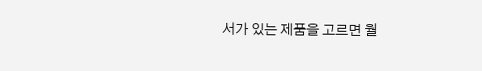서가 있는 제품을 고르면 월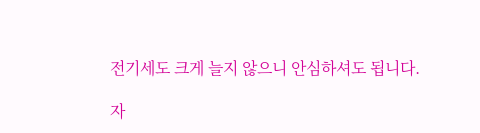전기세도 크게 늘지 않으니 안심하셔도 됩니다.

자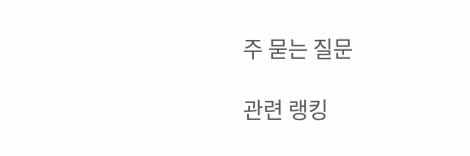주 묻는 질문

관련 랭킹